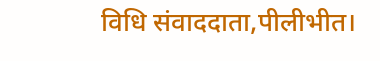विधि संवाददाता,पीलीभीत।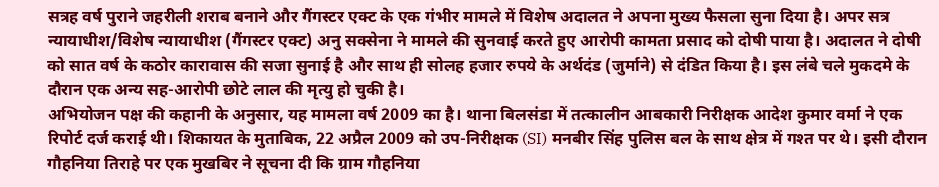सत्रह वर्ष पुराने जहरीली शराब बनाने और गैंगस्टर एक्ट के एक गंभीर मामले में विशेष अदालत ने अपना मुख्य फैसला सुना दिया है। अपर सत्र न्यायाधीश/विशेष न्यायाधीश (गैंगस्टर एक्ट) अनु सक्सेना ने मामले की सुनवाई करते हुए आरोपी कामता प्रसाद को दोषी पाया है। अदालत ने दोषी को सात वर्ष के कठोर कारावास की सजा सुनाई है और साथ ही सोलह हजार रुपये के अर्थदंड (जुर्माने) से दंडित किया है। इस लंबे चले मुकदमे के दौरान एक अन्य सह-आरोपी छोटे लाल की मृत्यु हो चुकी है।
अभियोजन पक्ष की कहानी के अनुसार, यह मामला वर्ष 2009 का है। थाना बिलसंडा में तत्कालीन आबकारी निरीक्षक आदेश कुमार वर्मा ने एक रिपोर्ट दर्ज कराई थी। शिकायत के मुताबिक, 22 अप्रैल 2009 को उप-निरीक्षक (SI) मनबीर सिंह पुलिस बल के साथ क्षेत्र में गश्त पर थे। इसी दौरान गौहनिया तिराहे पर एक मुखबिर ने सूचना दी कि ग्राम गौहनिया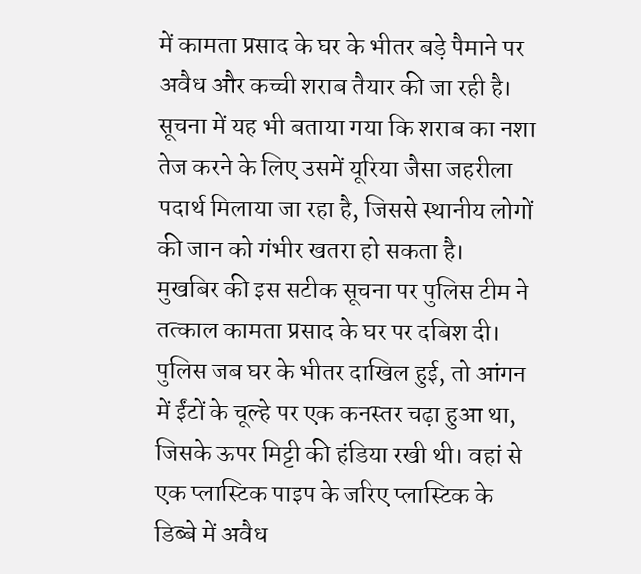में कामता प्रसाद के घर के भीतर बड़े पैमाने पर अवैध और कच्ची शराब तैयार की जा रही है। सूचना में यह भी बताया गया कि शराब का नशा तेज करने के लिए उसमें यूरिया जैसा जहरीला पदार्थ मिलाया जा रहा है, जिससे स्थानीय लोगों की जान को गंभीर खतरा हो सकता है।
मुखबिर की इस सटीक सूचना पर पुलिस टीम ने तत्काल कामता प्रसाद के घर पर दबिश दी। पुलिस जब घर के भीतर दाखिल हुई, तो आंगन में ईंटों के चूल्हे पर एक कनस्तर चढ़ा हुआ था, जिसके ऊपर मिट्टी की हंडिया रखी थी। वहां से एक प्लास्टिक पाइप के जरिए प्लास्टिक के डिब्बे में अवैध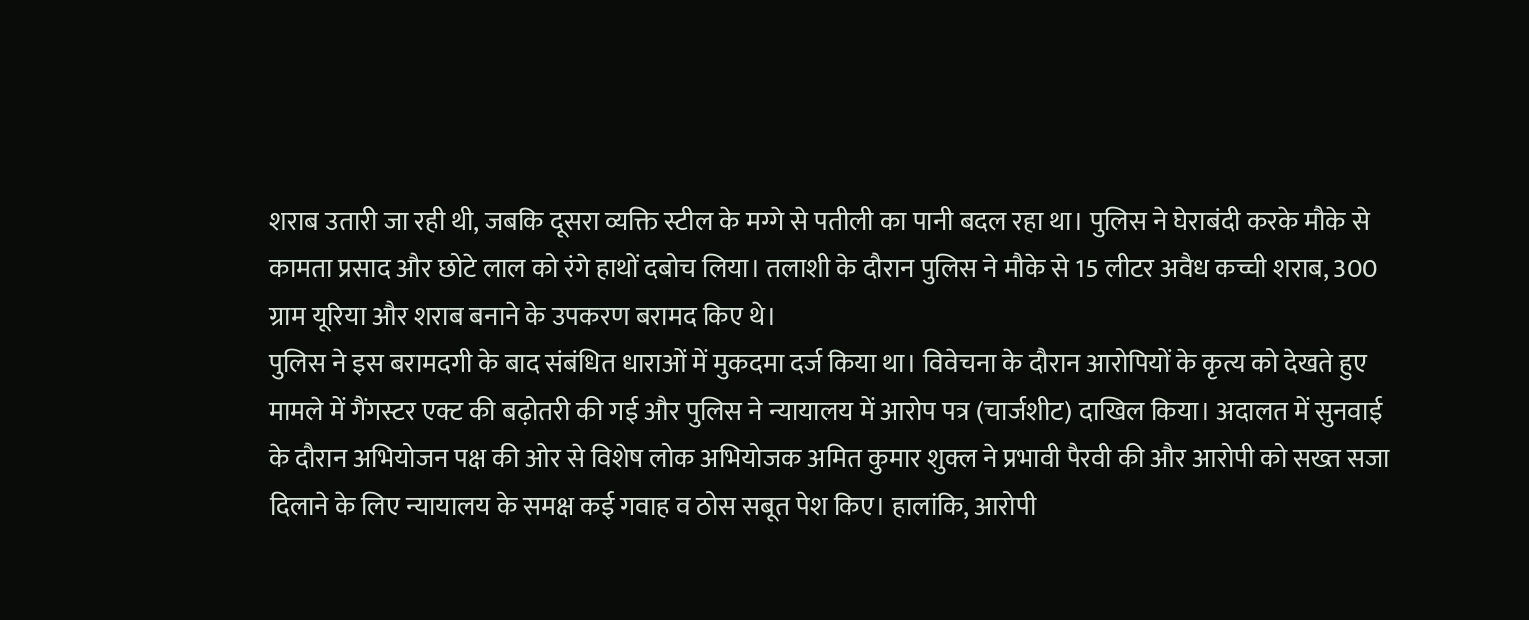शराब उतारी जा रही थी, जबकि दूसरा व्यक्ति स्टील के मग्गे से पतीली का पानी बदल रहा था। पुलिस ने घेराबंदी करके मौके से कामता प्रसाद और छोटे लाल को रंगे हाथों दबोच लिया। तलाशी के दौरान पुलिस ने मौके से 15 लीटर अवैध कच्ची शराब, 300 ग्राम यूरिया और शराब बनाने के उपकरण बरामद किए थे।
पुलिस ने इस बरामदगी के बाद संबंधित धाराओं में मुकदमा दर्ज किया था। विवेचना के दौरान आरोपियों के कृत्य को देखते हुए मामले में गैंगस्टर एक्ट की बढ़ोतरी की गई और पुलिस ने न्यायालय में आरोप पत्र (चार्जशीट) दाखिल किया। अदालत में सुनवाई के दौरान अभियोजन पक्ष की ओर से विशेष लोक अभियोजक अमित कुमार शुक्ल ने प्रभावी पैरवी की और आरोपी को सख्त सजा दिलाने के लिए न्यायालय के समक्ष कई गवाह व ठोस सबूत पेश किए। हालांकि, आरोपी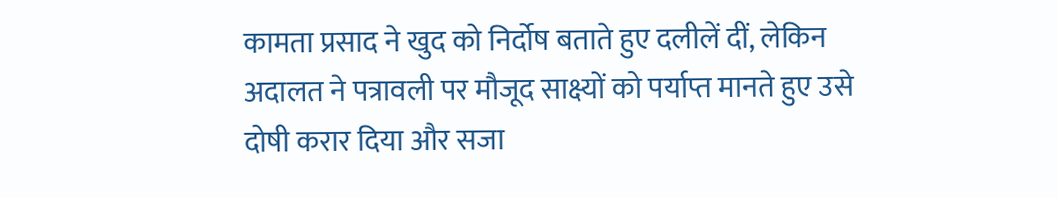कामता प्रसाद ने खुद को निर्दोष बताते हुए दलीलें दीं, लेकिन अदालत ने पत्रावली पर मौजूद साक्ष्यों को पर्याप्त मानते हुए उसे दोषी करार दिया और सजा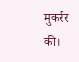मुकर्रर की।